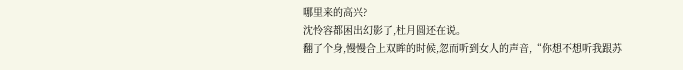哪里来的高兴?
沈怜容都困出幻影了,杜月圆还在说。
翻了个身,慢慢合上双眸的时候,忽而听到女人的声音,“你想不想听我跟苏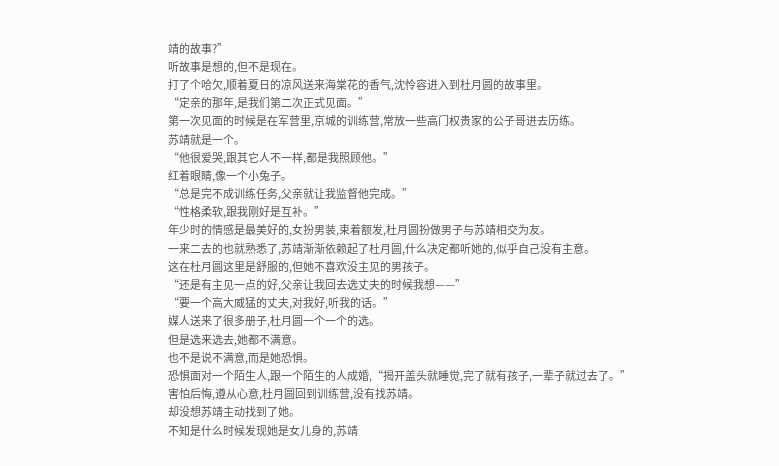靖的故事?”
听故事是想的,但不是现在。
打了个哈欠,顺着夏日的凉风送来海棠花的香气,沈怜容进入到杜月圆的故事里。
“定亲的那年,是我们第二次正式见面。”
第一次见面的时候是在军营里,京城的训练营,常放一些高门权贵家的公子哥进去历练。
苏靖就是一个。
“他很爱哭,跟其它人不一样,都是我照顾他。”
红着眼睛,像一个小兔子。
“总是完不成训练任务,父亲就让我监督他完成。”
“性格柔软,跟我刚好是互补。”
年少时的情感是最美好的,女扮男装,束着额发,杜月圆扮做男子与苏靖相交为友。
一来二去的也就熟悉了,苏靖渐渐依赖起了杜月圆,什么决定都听她的,似乎自己没有主意。
这在杜月圆这里是舒服的,但她不喜欢没主见的男孩子。
“还是有主见一点的好,父亲让我回去选丈夫的时候我想——”
“要一个高大威猛的丈夫,对我好,听我的话。”
媒人送来了很多册子,杜月圆一个一个的选。
但是选来选去,她都不满意。
也不是说不满意,而是她恐惧。
恐惧面对一个陌生人,跟一个陌生的人成婚,“揭开盖头就睡觉,完了就有孩子,一辈子就过去了。”
害怕后悔,遵从心意,杜月圆回到训练营,没有找苏靖。
却没想苏靖主动找到了她。
不知是什么时候发现她是女儿身的,苏靖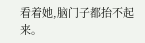看着她,脑门子都抬不起来。